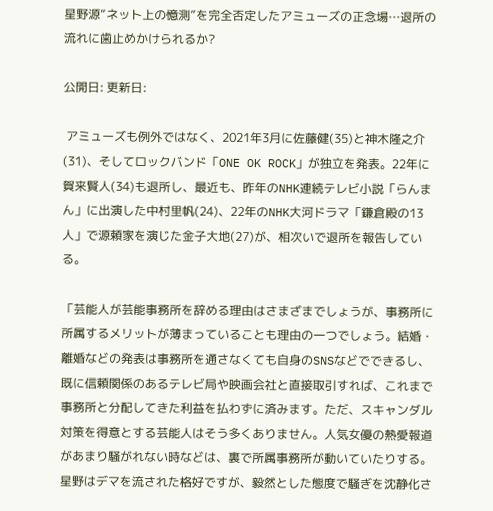星野源“ネット上の憶測”を完全否定したアミューズの正念場…退所の流れに歯止めかけられるか?

公開日: 更新日:

 アミューズも例外ではなく、2021年3月に佐藤健(35)と神木隆之介(31)、そしてロックバンド「ONE OK ROCK」が独立を発表。22年に賀来賢人(34)も退所し、最近も、昨年のNHK連続テレビ小説「らんまん」に出演した中村里帆(24)、22年のNHK大河ドラマ「鎌倉殿の13人」で源頼家を演じた金子大地(27)が、相次いで退所を報告している。

「芸能人が芸能事務所を辞める理由はさまざまでしょうが、事務所に所属するメリットが薄まっていることも理由の一つでしょう。結婚・離婚などの発表は事務所を通さなくても自身のSNSなどでできるし、既に信頼関係のあるテレビ局や映画会社と直接取引すれば、これまで事務所と分配してきた利益を払わずに済みます。ただ、スキャンダル対策を得意とする芸能人はそう多くありません。人気女優の熱愛報道があまり騒がれない時などは、裏で所属事務所が動いていたりする。星野はデマを流された格好ですが、毅然とした態度で騒ぎを沈静化さ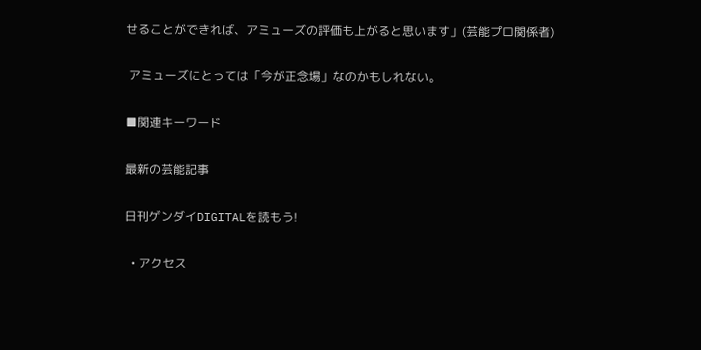せることができれば、アミューズの評価も上がると思います」(芸能プロ関係者)

 アミューズにとっては「今が正念場」なのかもしれない。

■関連キーワード

最新の芸能記事

日刊ゲンダイDIGITALを読もう!

  • アクセス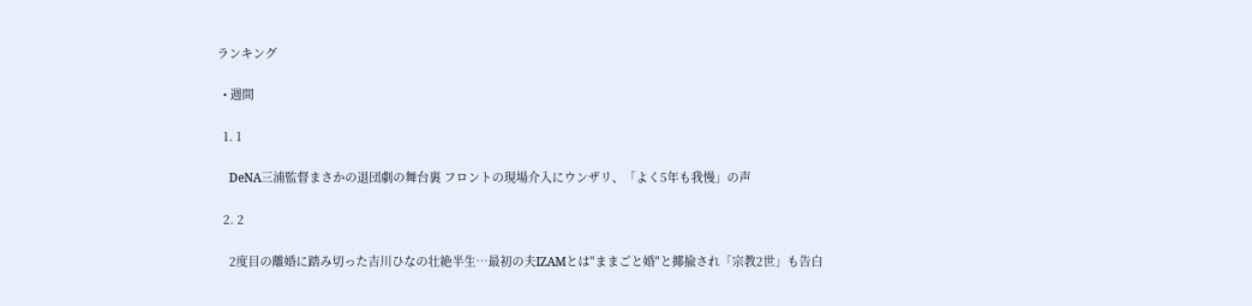ランキング

  • 週間

  1. 1

    DeNA三浦監督まさかの退団劇の舞台裏 フロントの現場介入にウンザリ、「よく5年も我慢」の声

  2. 2

    2度目の離婚に踏み切った吉川ひなの壮絶半生…最初の夫IZAMとは"ままごと婚"と揶揄され「宗教2世」も告白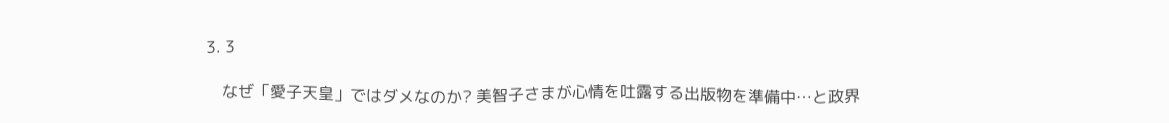3. 3

    なぜ「愛子天皇」ではダメなのか? 美智子さまが心情を吐露する出版物を準備中…と政界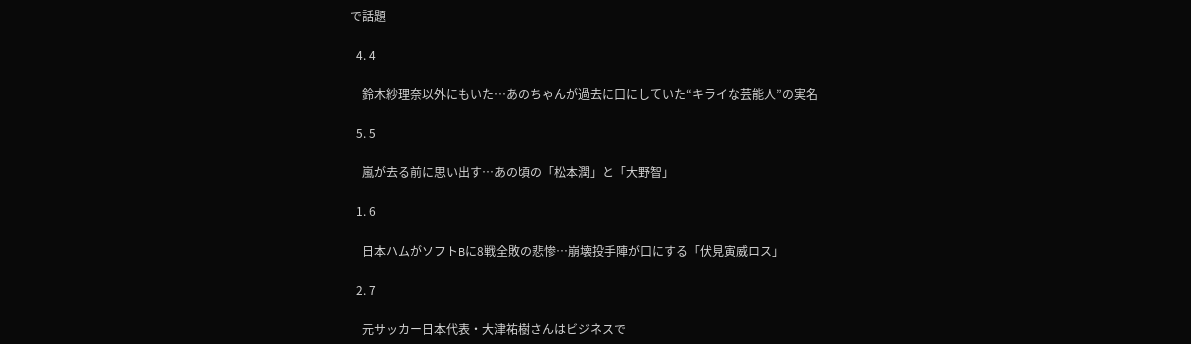で話題

  4. 4

    鈴木紗理奈以外にもいた…あのちゃんが過去に口にしていた“キライな芸能人”の実名

  5. 5

    嵐が去る前に思い出す…あの頃の「松本潤」と「大野智」

  1. 6

    日本ハムがソフトBに8戦全敗の悲惨…崩壊投手陣が口にする「伏見寅威ロス」

  2. 7

    元サッカー日本代表・大津祐樹さんはビジネスで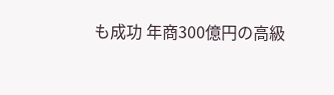も成功 年商300億円の高級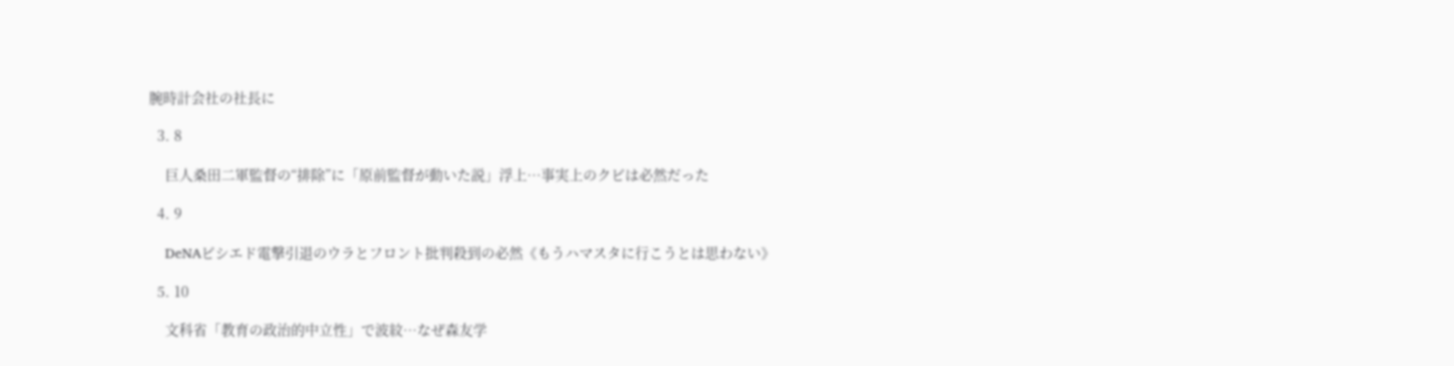腕時計会社の社長に

  3. 8

    巨人桑田二軍監督の“排除”に「原前監督が動いた説」浮上…事実上のクビは必然だった

  4. 9

    DeNAビシエド電撃引退のウラとフロント批判殺到の必然《もうハマスタに行こうとは思わない》

  5. 10

    文科省「教育の政治的中立性」で波紋…なぜ森友学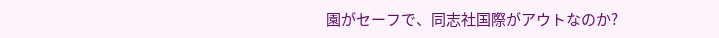園がセーフで、同志社国際がアウトなのか?